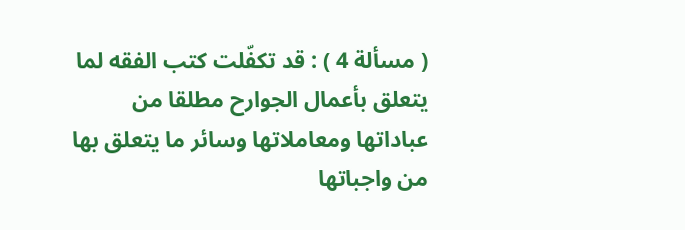( مسألة 4 ) : قد تكفّلت كتب الفقه لما يتعلق بأعمال الجوارح مطلقا من عباداتها ومعاملاتها وسائر ما يتعلق بها من واجباتها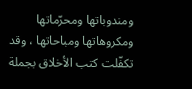ومندوباتها ومحرّماتها ومكروهاتها ومباحاتها ، وقد تكفّلت كتب الأخلاق بجملة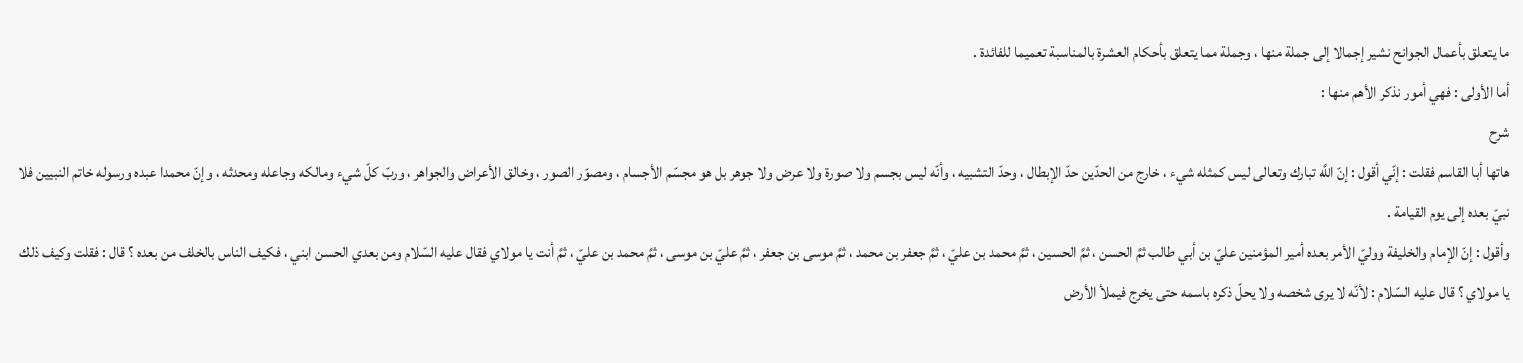ما يتعلق بأعمال الجوانح نشير إجمالا إلى جملة منها ، وجملة مما يتعلق بأحكام العشرة بالمناسبة تعميما للفائدة .
أما الأولى : فهي أمور نذكر الأهم منها :
شرح
هاتها أبا القاسم فقلت : إنّي أقول : إنّ اللَّه تبارك وتعالى ليس كمثله شيء ، خارج من الحدّين حدّ الإبطال ، وحدّ التشبيه ، وأنّه ليس بجسم ولا صورة ولا عرض ولا جوهر بل هو مجسّم الأجسام ، ومصوّر الصور ، وخالق الأعراض والجواهر ، وربّ كلّ شيء ومالكه وجاعله ومحدثه ، وإنّ محمدا عبده ورسوله خاتم النبيين فلا نبيّ بعده إلى يوم القيامة .
وأقول : إنّ الإمام والخليفة ووليّ الأمر بعده أمير المؤمنين عليّ بن أبي طالب ثمَّ الحسن ، ثمَّ الحسين ، ثمَّ محمد بن عليّ ، ثمَّ جعفر بن محمد ، ثمَّ موسى بن جعفر ، ثمَّ عليّ بن موسى ، ثمَّ محمد بن عليّ ، ثمَّ أنت يا مولاي فقال عليه السّلام ومن بعدي الحسن ابني ، فكيف الناس بالخلف من بعده ؟ قال : فقلت وكيف ذلك يا مولاي ؟ قال عليه السّلام : لأنّه لا يرى شخصه ولا يحلّ ذكره باسمه حتى يخرج فيملأ الأرض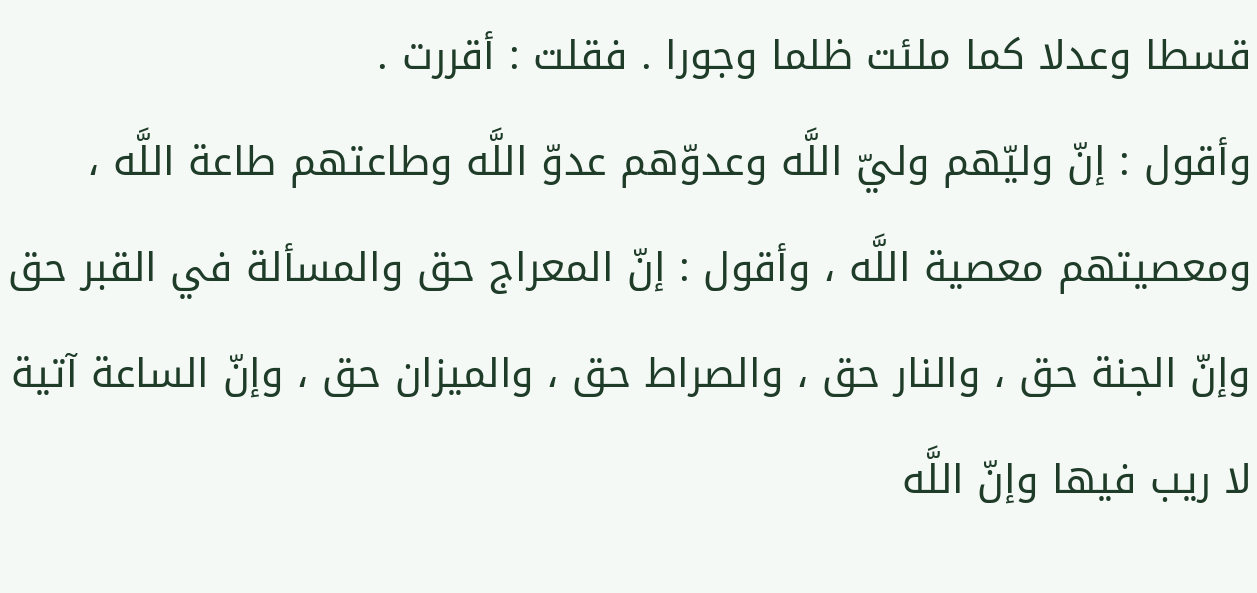قسطا وعدلا كما ملئت ظلما وجورا . فقلت : أقررت .
وأقول : إنّ وليّهم وليّ اللَّه وعدوّهم عدوّ اللَّه وطاعتهم طاعة اللَّه ، ومعصيتهم معصية اللَّه ، وأقول : إنّ المعراج حق والمسألة في القبر حق وإنّ الجنة حق ، والنار حق ، والصراط حق ، والميزان حق ، وإنّ الساعة آتية لا ريب فيها وإنّ اللَّه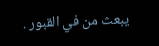يبعث من في القبور .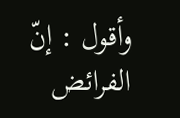وأقول : إنّ الفرائض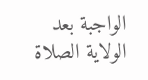الواجبة بعد الولاية الصلاة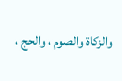والزكاة والصوم ، والحج ،